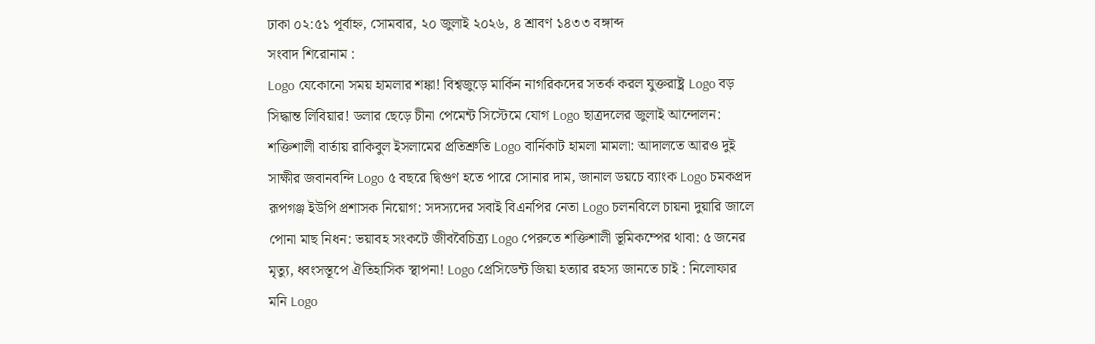ঢাকা ০২:৫১ পূর্বাহ্ন, সোমবার, ২০ জুলাই ২০২৬, ৪ শ্রাবণ ১৪৩৩ বঙ্গাব্দ
সংবাদ শিরোনাম :
Logo যেকোনো সময় হামলার শঙ্কা! বিশ্বজুড়ে মার্কিন নাগরিকদের সতর্ক করল যুক্তরাষ্ট্র Logo বড় সিদ্ধান্ত লিবিয়ার! ডলার ছেড়ে চীনা পেমেন্ট সিস্টেমে যোগ Logo ছাত্রদলের জুলাই আন্দোলন: শক্তিশালী বার্তায় রাকিবুল ইসলামের প্রতিশ্রুতি Logo বার্নিকাট হামলা মামলা: আদালতে আরও দুই সাক্ষীর জবানবন্দি Logo ৫ বছরে দ্বিগুণ হতে পারে সোনার দাম, জানাল ডয়চে ব্যাংক Logo চমকপ্রদ রূপগঞ্জ ইউপি প্রশাসক নিয়োগ: সদস্যদের সবাই বিএনপির নেতা Logo চলনবিলে চায়না দুয়ারি জালে পোনা মাছ নিধন: ভয়াবহ সংকটে জীববৈচিত্র্য Logo পেরুতে শক্তিশালী ভূমিকম্পের থাবা: ৫ জনের মৃত্যু, ধ্বংসস্তূপে ঐতিহাসিক স্থাপনা! Logo প্রেসিডেন্ট জিয়া হত্যার রহস্য জানতে চাই : নিলোফার মনি Logo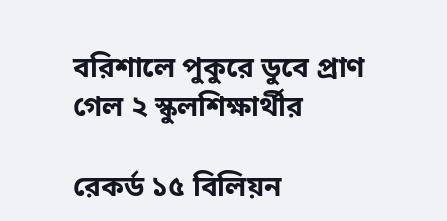বরিশালে পুকুরে ডুবে প্রাণ গেল ২ স্কুলশিক্ষার্থীর

রেকর্ড ১৫ বিলিয়ন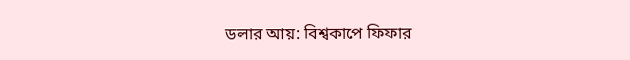ডলার আয়: বিশ্বকাপে ফিফার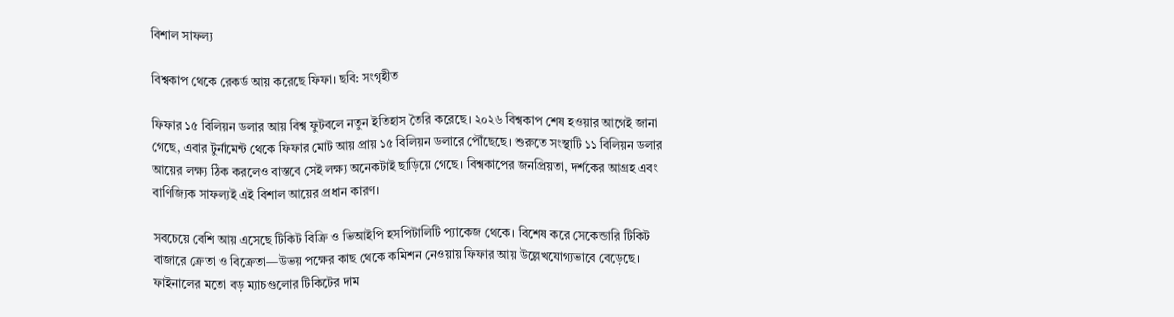বিশাল সাফল্য

বিশ্বকাপ থেকে রেকর্ড আয় করেছে ফিফা। ছবি: সংগৃহীত

ফিফার ১৫ বিলিয়ন ডলার আয় বিশ্ব ফুটবলে নতুন ইতিহাস তৈরি করেছে। ২০২৬ বিশ্বকাপ শেষ হওয়ার আগেই জানা গেছে, এবার টুর্নামেন্ট থেকে ফিফার মোট আয় প্রায় ১৫ বিলিয়ন ডলারে পৌঁছেছে। শুরুতে সংস্থাটি ১১ বিলিয়ন ডলার আয়ের লক্ষ্য ঠিক করলেও বাস্তবে সেই লক্ষ্য অনেকটাই ছাড়িয়ে গেছে। বিশ্বকাপের জনপ্রিয়তা, দর্শকের আগ্রহ এবং বাণিজ্যিক সাফল্যই এই বিশাল আয়ের প্রধান কারণ।

সবচেয়ে বেশি আয় এসেছে টিকিট বিক্রি ও ভিআইপি হসপিটালিটি প্যাকেজ থেকে। বিশেষ করে সেকেন্ডারি টিকিট বাজারে ক্রেতা ও বিক্রেতা—উভয় পক্ষের কাছ থেকে কমিশন নেওয়ায় ফিফার আয় উল্লেখযোগ্যভাবে বেড়েছে। ফাইনালের মতো বড় ম্যাচগুলোর টিকিটের দাম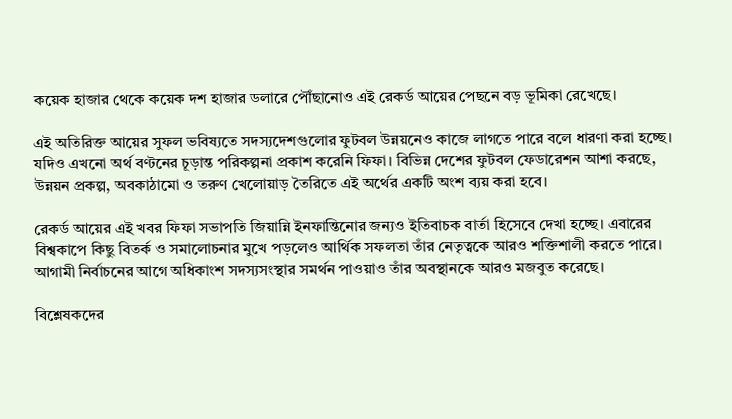কয়েক হাজার থেকে কয়েক দশ হাজার ডলারে পৌঁছানোও এই রেকর্ড আয়ের পেছনে বড় ভূমিকা রেখেছে।

এই অতিরিক্ত আয়ের সুফল ভবিষ্যতে সদস্যদেশগুলোর ফুটবল উন্নয়নেও কাজে লাগতে পারে বলে ধারণা করা হচ্ছে। যদিও এখনো অর্থ বণ্টনের চূড়ান্ত পরিকল্পনা প্রকাশ করেনি ফিফা। বিভিন্ন দেশের ফুটবল ফেডারেশন আশা করছে, উন্নয়ন প্রকল্প, অবকাঠামো ও তরুণ খেলোয়াড় তৈরিতে এই অর্থের একটি অংশ ব্যয় করা হবে।

রেকর্ড আয়ের এই খবর ফিফা সভাপতি জিয়ান্নি ইনফান্তিনোর জন্যও ইতিবাচক বার্তা হিসেবে দেখা হচ্ছে। এবারের বিশ্বকাপে কিছু বিতর্ক ও সমালোচনার মুখে পড়লেও আর্থিক সফলতা তাঁর নেতৃত্বকে আরও শক্তিশালী করতে পারে। আগামী নির্বাচনের আগে অধিকাংশ সদস্যসংস্থার সমর্থন পাওয়াও তাঁর অবস্থানকে আরও মজবুত করেছে।

বিশ্লেষকদের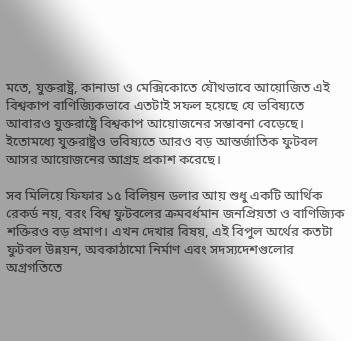মতে, যুক্তরাষ্ট্র, কানাডা ও মেক্সিকোতে যৌথভাবে আয়োজিত এই বিশ্বকাপ বাণিজ্যিকভাবে এতটাই সফল হয়েছে যে ভবিষ্যতে আবারও যুক্তরাষ্ট্রে বিশ্বকাপ আয়োজনের সম্ভাবনা বেড়েছে। ইতোমধ্যে যুক্তরাষ্ট্রও ভবিষ্যতে আরও বড় আন্তর্জাতিক ফুটবল আসর আয়োজনের আগ্রহ প্রকাশ করেছে।

সব মিলিয়ে ফিফার ১৫ বিলিয়ন ডলার আয় শুধু একটি আর্থিক রেকর্ড নয়, বরং বিশ্ব ফুটবলের ক্রমবর্ধমান জনপ্রিয়তা ও বাণিজ্যিক শক্তিরও বড় প্রমাণ। এখন দেখার বিষয়, এই বিপুল অর্থের কতটা ফুটবল উন্নয়ন, অবকাঠামো নির্মাণ এবং সদস্যদেশগুলোর অগ্রগতিতে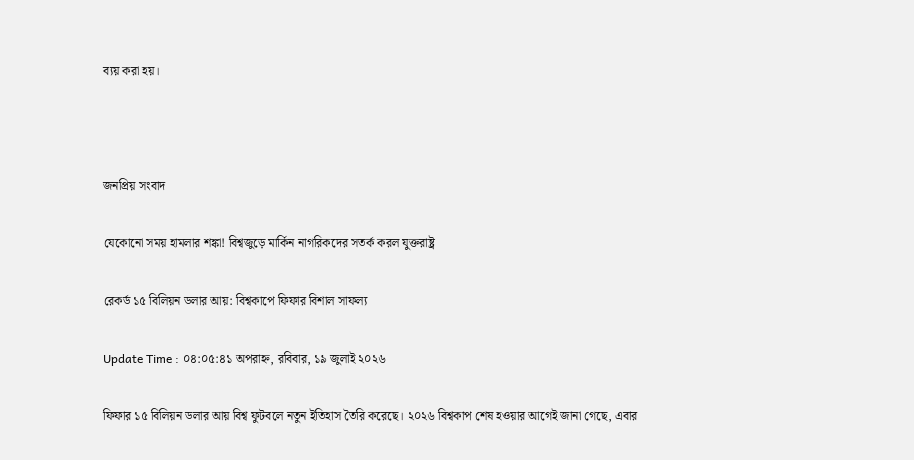ব্যয় করা হয়।



জনপ্রিয় সংবাদ

যেকোনো সময় হামলার শঙ্কা! বিশ্বজুড়ে মার্কিন নাগরিকদের সতর্ক করল যুক্তরাষ্ট্র

রেকর্ড ১৫ বিলিয়ন ডলার আয়: বিশ্বকাপে ফিফার বিশাল সাফল্য

Update Time : ০৪:০৫:৪১ অপরাহ্ন, রবিবার, ১৯ জুলাই ২০২৬

ফিফার ১৫ বিলিয়ন ডলার আয় বিশ্ব ফুটবলে নতুন ইতিহাস তৈরি করেছে। ২০২৬ বিশ্বকাপ শেষ হওয়ার আগেই জানা গেছে, এবার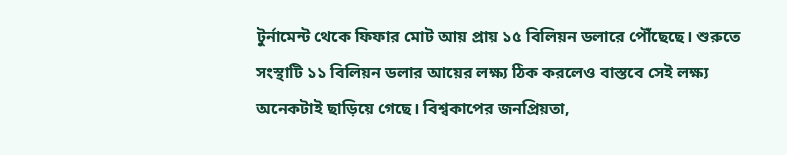টুর্নামেন্ট থেকে ফিফার মোট আয় প্রায় ১৫ বিলিয়ন ডলারে পৌঁছেছে। শুরুতে সংস্থাটি ১১ বিলিয়ন ডলার আয়ের লক্ষ্য ঠিক করলেও বাস্তবে সেই লক্ষ্য অনেকটাই ছাড়িয়ে গেছে। বিশ্বকাপের জনপ্রিয়তা,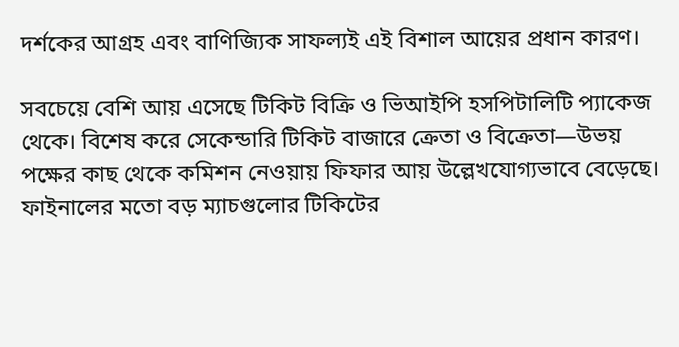দর্শকের আগ্রহ এবং বাণিজ্যিক সাফল্যই এই বিশাল আয়ের প্রধান কারণ।

সবচেয়ে বেশি আয় এসেছে টিকিট বিক্রি ও ভিআইপি হসপিটালিটি প্যাকেজ থেকে। বিশেষ করে সেকেন্ডারি টিকিট বাজারে ক্রেতা ও বিক্রেতা—উভয় পক্ষের কাছ থেকে কমিশন নেওয়ায় ফিফার আয় উল্লেখযোগ্যভাবে বেড়েছে। ফাইনালের মতো বড় ম্যাচগুলোর টিকিটের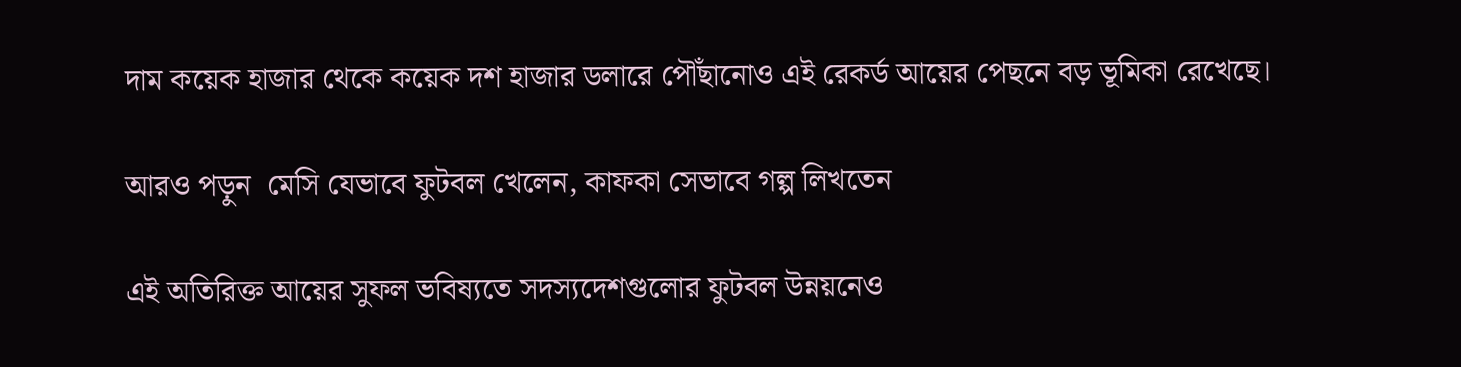দাম কয়েক হাজার থেকে কয়েক দশ হাজার ডলারে পৌঁছানোও এই রেকর্ড আয়ের পেছনে বড় ভূমিকা রেখেছে।

আরও পড়ুন  মেসি যেভাবে ফুটবল খেলেন, কাফকা সেভাবে গল্প লিখতেন

এই অতিরিক্ত আয়ের সুফল ভবিষ্যতে সদস্যদেশগুলোর ফুটবল উন্নয়নেও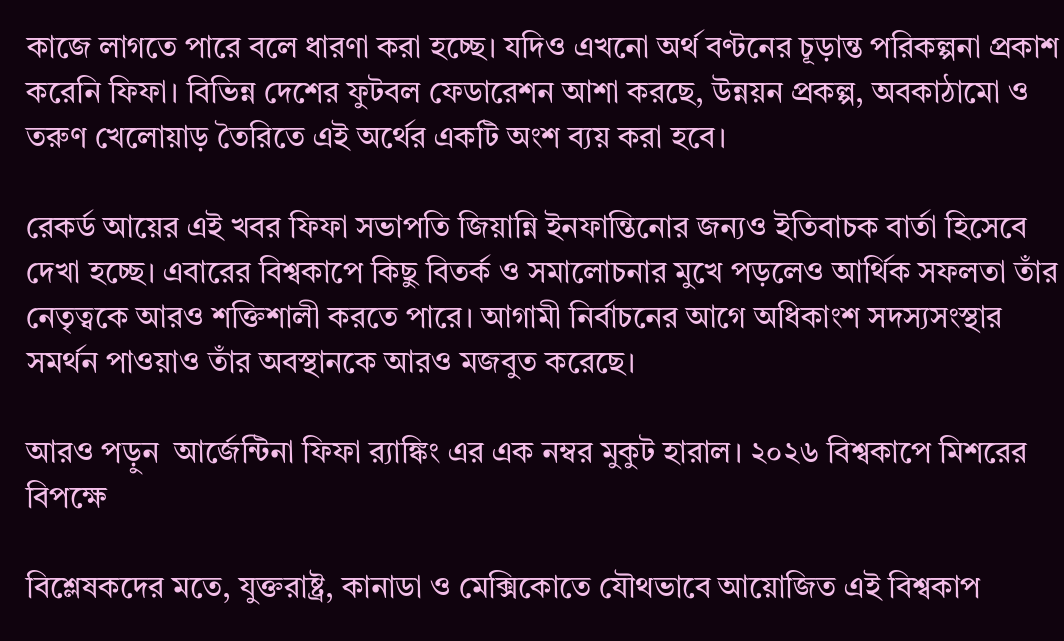কাজে লাগতে পারে বলে ধারণা করা হচ্ছে। যদিও এখনো অর্থ বণ্টনের চূড়ান্ত পরিকল্পনা প্রকাশ করেনি ফিফা। বিভিন্ন দেশের ফুটবল ফেডারেশন আশা করছে, উন্নয়ন প্রকল্প, অবকাঠামো ও তরুণ খেলোয়াড় তৈরিতে এই অর্থের একটি অংশ ব্যয় করা হবে।

রেকর্ড আয়ের এই খবর ফিফা সভাপতি জিয়ান্নি ইনফান্তিনোর জন্যও ইতিবাচক বার্তা হিসেবে দেখা হচ্ছে। এবারের বিশ্বকাপে কিছু বিতর্ক ও সমালোচনার মুখে পড়লেও আর্থিক সফলতা তাঁর নেতৃত্বকে আরও শক্তিশালী করতে পারে। আগামী নির্বাচনের আগে অধিকাংশ সদস্যসংস্থার সমর্থন পাওয়াও তাঁর অবস্থানকে আরও মজবুত করেছে।

আরও পড়ুন  আর্জেন্টিনা ফিফা র‍্যাঙ্কিং এর এক নম্বর মুকুট হারাল। ২০২৬ বিশ্বকাপে মিশরের বিপক্ষে

বিশ্লেষকদের মতে, যুক্তরাষ্ট্র, কানাডা ও মেক্সিকোতে যৌথভাবে আয়োজিত এই বিশ্বকাপ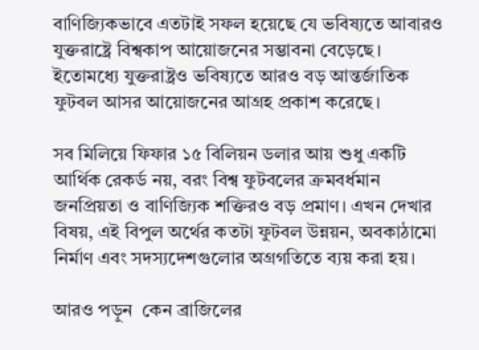বাণিজ্যিকভাবে এতটাই সফল হয়েছে যে ভবিষ্যতে আবারও যুক্তরাষ্ট্রে বিশ্বকাপ আয়োজনের সম্ভাবনা বেড়েছে। ইতোমধ্যে যুক্তরাষ্ট্রও ভবিষ্যতে আরও বড় আন্তর্জাতিক ফুটবল আসর আয়োজনের আগ্রহ প্রকাশ করেছে।

সব মিলিয়ে ফিফার ১৫ বিলিয়ন ডলার আয় শুধু একটি আর্থিক রেকর্ড নয়, বরং বিশ্ব ফুটবলের ক্রমবর্ধমান জনপ্রিয়তা ও বাণিজ্যিক শক্তিরও বড় প্রমাণ। এখন দেখার বিষয়, এই বিপুল অর্থের কতটা ফুটবল উন্নয়ন, অবকাঠামো নির্মাণ এবং সদস্যদেশগুলোর অগ্রগতিতে ব্যয় করা হয়।

আরও পড়ুন  কেন ব্রাজিলের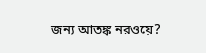জন্য আতঙ্ক নরওয়ে?